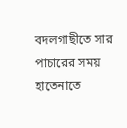বদলগাছীতে সার পাচারের সময় হাতেনাতে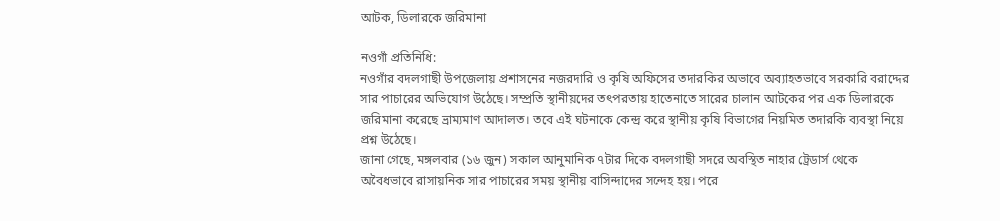আটক, ডিলারকে জরিমানা

নওগাঁ প্রতিনিধি:
নওগাঁর বদলগাছী উপজেলায় প্রশাসনের নজরদারি ও কৃষি অফিসের তদারকির অভাবে অব্যাহতভাবে সরকারি বরাদ্দের সার পাচারের অভিযোগ উঠেছে। সম্প্রতি স্থানীয়দের তৎপরতায় হাতেনাতে সারের চালান আটকের পর এক ডিলারকে জরিমানা করেছে ভ্রাম্যমাণ আদালত। তবে এই ঘটনাকে কেন্দ্র করে স্থানীয় কৃষি বিভাগের নিয়মিত তদারকি ব্যবস্থা নিয়ে প্রশ্ন উঠেছে।
জানা গেছে, মঙ্গলবার (১৬ জুন) সকাল আনুমানিক ৭টার দিকে বদলগাছী সদরে অবস্থিত নাহার ট্রেডার্স থেকে অবৈধভাবে রাসায়নিক সার পাচারের সময় স্থানীয় বাসিন্দাদের সন্দেহ হয়। পরে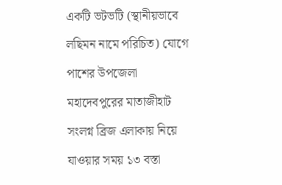একটি ভটভটি (স্থানীয়ভাবে লছিমন নামে পরিচিত) যোগে পাশের উপজেলা মহাদেবপুরের মাতাজীহাট সংলগ্ন ব্রিজ এলাকায় নিয়ে যাওয়ার সময় ১৩ বস্তা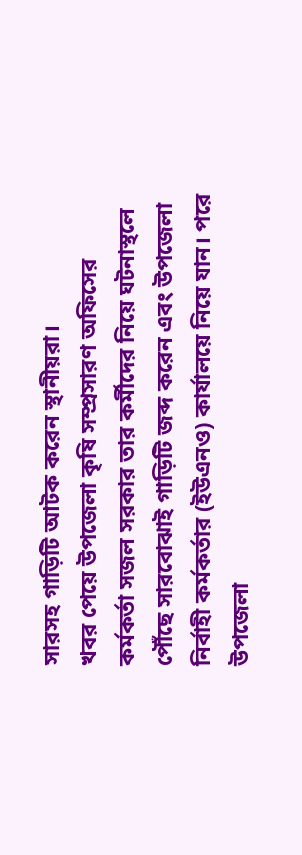সারসহ গাড়িটি আটক করেন স্থানীয়রা।
খবর পেয়ে উপজেলা কৃষি সম্প্রসারণ অফিসের কর্মকর্তা সজল সরকার তার কর্মীদের নিয়ে ঘটনাস্থলে পৌঁছে সারবোঝাই গাড়িটি জব্দ করেন এবং উপজেলা নির্বাহী কর্মকর্তার (ইউএনও) কার্যালয়ে নিয়ে যান। পরে উপজেলা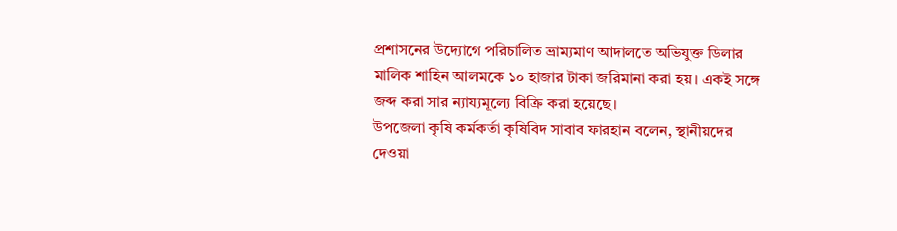প্রশাসনের উদ্যোগে পরিচালিত ভ্রাম্যমাণ আদালতে অভিযুক্ত ডিলার মালিক শাহিন আলমকে ১০ হাজার টাকা জরিমানা করা হয়। একই সঙ্গে জব্দ করা সার ন্যায্যমূল্যে বিক্রি করা হয়েছে।
উপজেলা কৃষি কর্মকর্তা কৃষিবিদ সাবাব ফারহান বলেন, স্থানীয়দের দেওয়া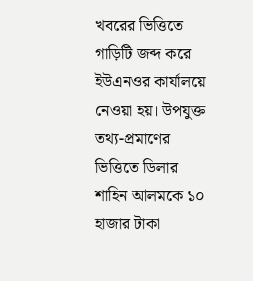খবরের ভিত্তিতে গাড়িটি জব্দ করে ইউএনওর কার্যালয়ে নেওয়া হয়। উপযুক্ত তথ্য-প্রমাণের ভিত্তিতে ডিলার শাহিন আলমকে ১০ হাজার টাকা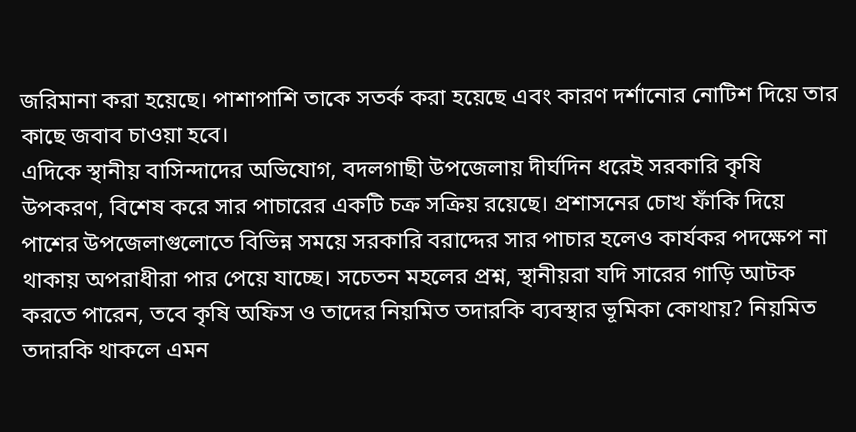জরিমানা করা হয়েছে। পাশাপাশি তাকে সতর্ক করা হয়েছে এবং কারণ দর্শানোর নোটিশ দিয়ে তার কাছে জবাব চাওয়া হবে।
এদিকে স্থানীয় বাসিন্দাদের অভিযোগ, বদলগাছী উপজেলায় দীর্ঘদিন ধরেই সরকারি কৃষি উপকরণ, বিশেষ করে সার পাচারের একটি চক্র সক্রিয় রয়েছে। প্রশাসনের চোখ ফাঁকি দিয়ে পাশের উপজেলাগুলোতে বিভিন্ন সময়ে সরকারি বরাদ্দের সার পাচার হলেও কার্যকর পদক্ষেপ না থাকায় অপরাধীরা পার পেয়ে যাচ্ছে। সচেতন মহলের প্রশ্ন, স্থানীয়রা যদি সারের গাড়ি আটক করতে পারেন, তবে কৃষি অফিস ও তাদের নিয়মিত তদারকি ব্যবস্থার ভূমিকা কোথায়? নিয়মিত তদারকি থাকলে এমন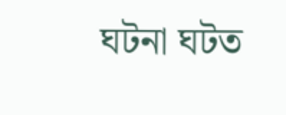ঘটনা ঘটত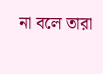না বলে তারা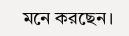মনে করছেন।